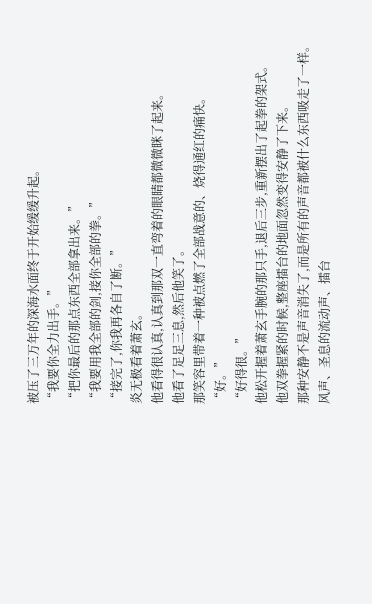被压了三万年的深海水面终于开始缓缓升起。
“我要你全力出手。”
“把你最后的那点东西全部拿出来。”
“我要用我全部的剑,接你全部的拳。”
“接完了,你我再各自了断。”
炎无极看着萧玄。
他看得很认真,认真到那双一直弯着的眼睛都微微眯了起来。
他看了足足三息,然后他笑了。
那笑容里带着一种被点燃了全部战意的、烧得通红的痛快。
“好。”
“好得很。”
他松开握着萧玄手腕的那只手,退后三步,重新摆出了起拳的架式。
他双拳握紧的时候,整座擂台的地面忽然变得安静了下来。
那种安静不是声音消失了,而是所有的声音都被什么东西吸走了一样。
风声、圣息的流动声、擂台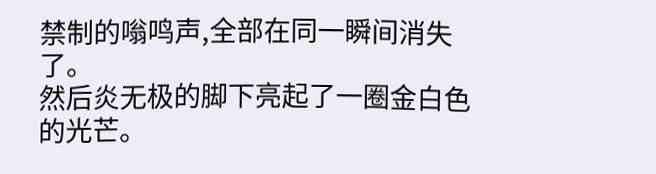禁制的嗡鸣声,全部在同一瞬间消失了。
然后炎无极的脚下亮起了一圈金白色的光芒。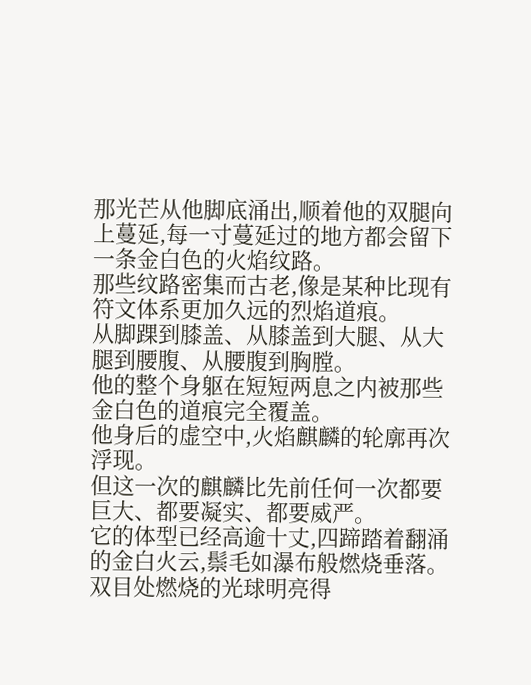那光芒从他脚底涌出,顺着他的双腿向上蔓延,每一寸蔓延过的地方都会留下一条金白色的火焰纹路。
那些纹路密集而古老,像是某种比现有符文体系更加久远的烈焰道痕。
从脚踝到膝盖、从膝盖到大腿、从大腿到腰腹、从腰腹到胸膛。
他的整个身躯在短短两息之内被那些金白色的道痕完全覆盖。
他身后的虚空中,火焰麒麟的轮廓再次浮现。
但这一次的麒麟比先前任何一次都要巨大、都要凝实、都要威严。
它的体型已经高逾十丈,四蹄踏着翻涌的金白火云,鬃毛如瀑布般燃烧垂落。
双目处燃烧的光球明亮得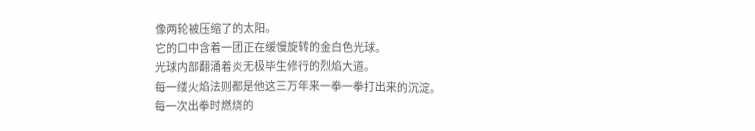像两轮被压缩了的太阳。
它的口中含着一团正在缓慢旋转的金白色光球。
光球内部翻涌着炎无极毕生修行的烈焰大道。
每一缕火焰法则都是他这三万年来一拳一拳打出来的沉淀。
每一次出拳时燃烧的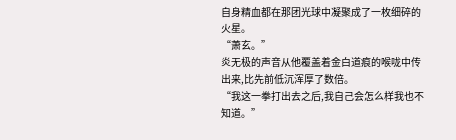自身精血都在那团光球中凝聚成了一枚细碎的火星。
“萧玄。”
炎无极的声音从他覆盖着金白道痕的喉咙中传出来,比先前低沉浑厚了数倍。
“我这一拳打出去之后,我自己会怎么样我也不知道。”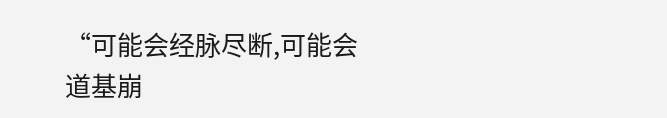“可能会经脉尽断,可能会道基崩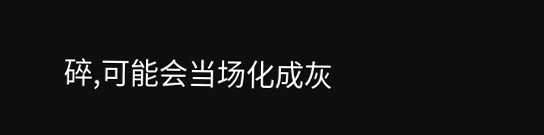碎,可能会当场化成灰